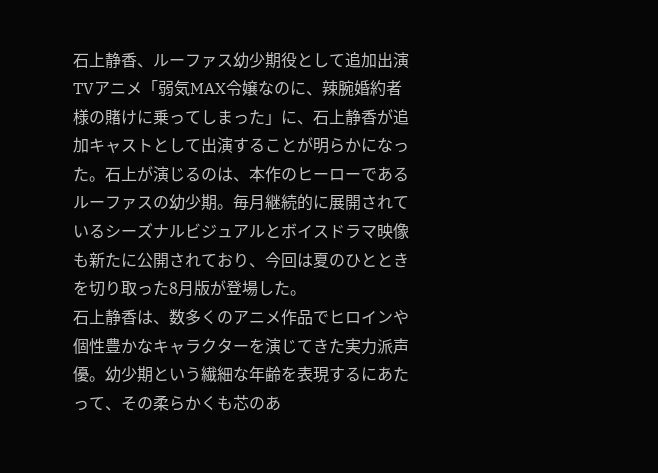石上静香、ルーファス幼少期役として追加出演
TVアニメ「弱気MAX令嬢なのに、辣腕婚約者様の賭けに乗ってしまった」に、石上静香が追加キャストとして出演することが明らかになった。石上が演じるのは、本作のヒーローであるルーファスの幼少期。毎月継続的に展開されているシーズナルビジュアルとボイスドラマ映像も新たに公開されており、今回は夏のひとときを切り取った8月版が登場した。
石上静香は、数多くのアニメ作品でヒロインや個性豊かなキャラクターを演じてきた実力派声優。幼少期という繊細な年齢を表現するにあたって、その柔らかくも芯のあ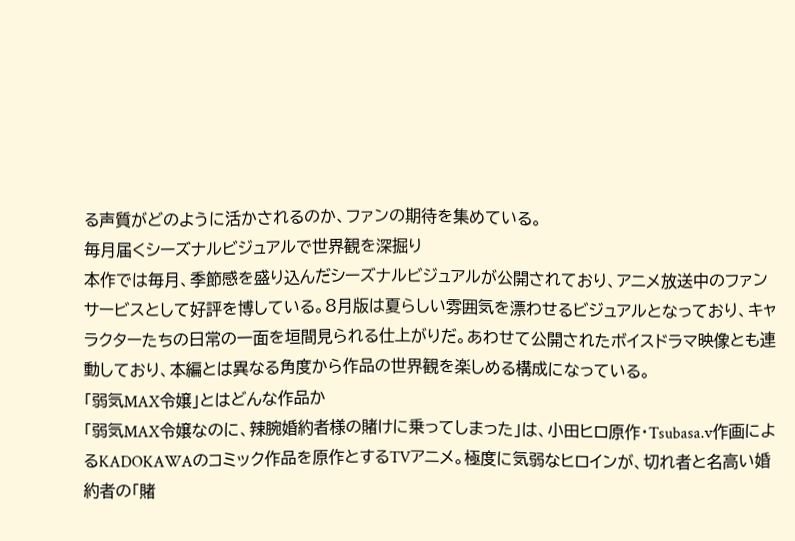る声質がどのように活かされるのか、ファンの期待を集めている。
毎月届くシーズナルビジュアルで世界観を深掘り
本作では毎月、季節感を盛り込んだシーズナルビジュアルが公開されており、アニメ放送中のファンサービスとして好評を博している。8月版は夏らしい雰囲気を漂わせるビジュアルとなっており、キャラクターたちの日常の一面を垣間見られる仕上がりだ。あわせて公開されたボイスドラマ映像とも連動しており、本編とは異なる角度から作品の世界観を楽しめる構成になっている。
「弱気MAX令嬢」とはどんな作品か
「弱気MAX令嬢なのに、辣腕婚約者様の賭けに乗ってしまった」は、小田ヒロ原作・Tsubasa.v作画によるKADOKAWAのコミック作品を原作とするTVアニメ。極度に気弱なヒロインが、切れ者と名高い婚約者の「賭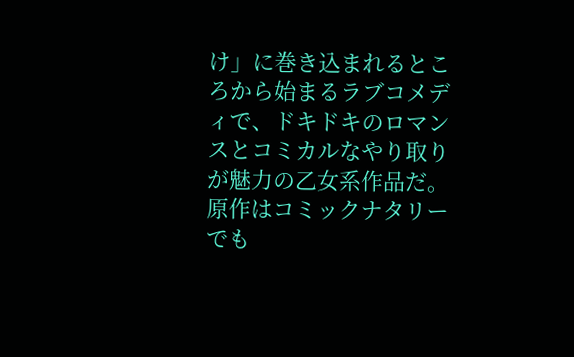け」に巻き込まれるところから始まるラブコメディで、ドキドキのロマンスとコミカルなやり取りが魅力の乙女系作品だ。原作はコミックナタリーでも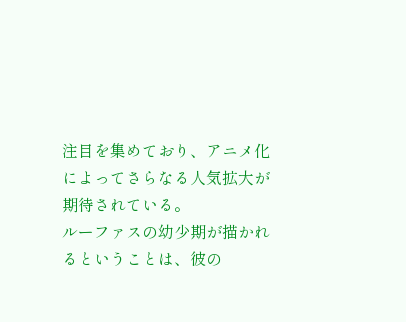注目を集めており、アニメ化によってさらなる人気拡大が期待されている。
ルーファスの幼少期が描かれるということは、彼の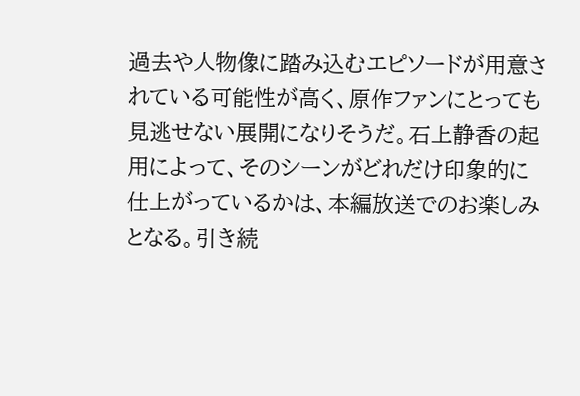過去や人物像に踏み込むエピソードが用意されている可能性が高く、原作ファンにとっても見逃せない展開になりそうだ。石上静香の起用によって、そのシーンがどれだけ印象的に仕上がっているかは、本編放送でのお楽しみとなる。引き続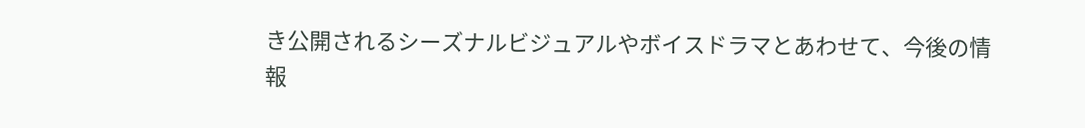き公開されるシーズナルビジュアルやボイスドラマとあわせて、今後の情報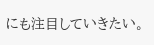にも注目していきたい。